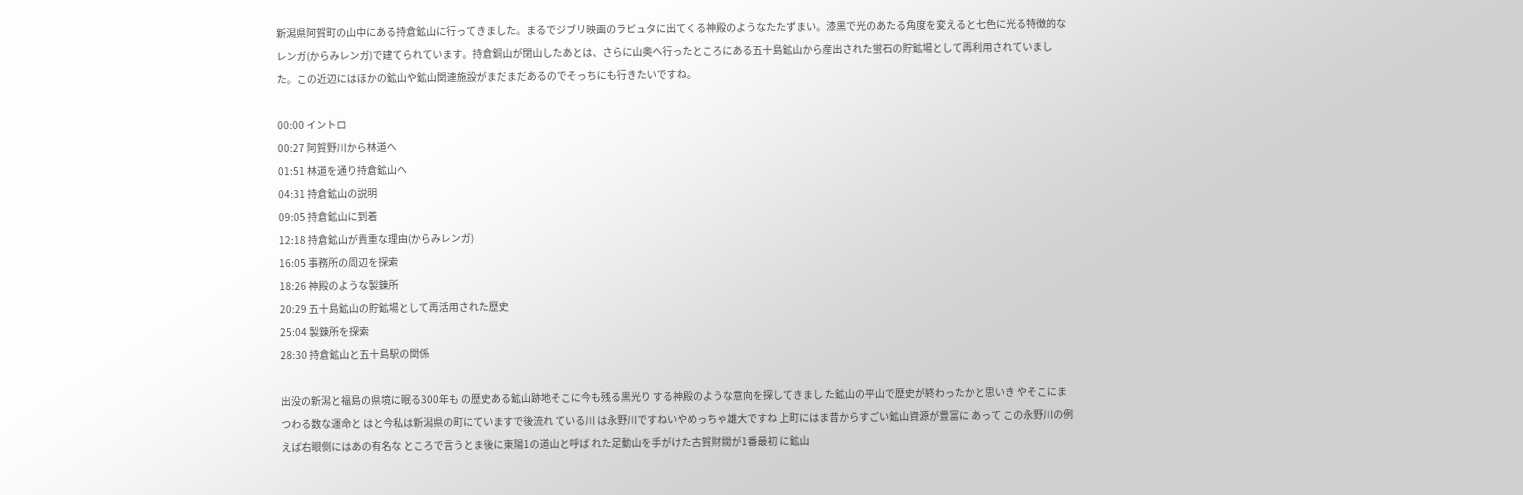新潟県阿賀町の山中にある持倉鉱山に行ってきました。まるでジブリ映画のラピュタに出てくる神殿のようなたたずまい。漆黒で光のあたる角度を変えると七色に光る特徴的なレンガ(からみレンガ)で建てられています。持倉銅山が閉山したあとは、さらに山奥へ行ったところにある五十島鉱山から産出された蛍石の貯鉱場として再利用されていました。この近辺にはほかの鉱山や鉱山関連施設がまだまだあるのでそっちにも行きたいですね。

00:00 イントロ
00:27 阿賀野川から林道へ
01:51 林道を通り持倉鉱山へ
04:31 持倉鉱山の説明
09:05 持倉鉱山に到着
12:18 持倉鉱山が貴重な理由(からみレンガ)
16:05 事務所の周辺を探索
18:26 神殿のような製錬所
20:29 五十島鉱山の貯鉱場として再活用された歴史
25:04 製錬所を探索
28:30 持倉鉱山と五十島駅の関係

出没の新潟と福島の県境に眠る300年も の歴史ある鉱山跡地そこに今も残る黒光り する神殿のような意向を探してきまし た鉱山の平山で歴史が終わったかと思いき やそこにまつわる数な運命と はと今私は新潟県の町にていますで後流れ ている川 は永野川ですねいやめっちゃ雄大ですね 上町にはま昔からすごい鉱山資源が豊富に あって この永野川の例えば右眼側にはあの有名な ところで言うとま後に東陽1の道山と呼ば れた足動山を手がけた古賀財閥が1番最初 に鉱山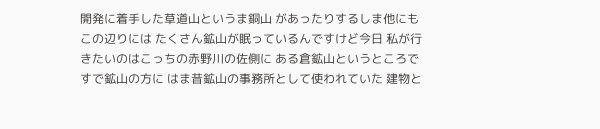開発に着手した草道山というま銅山 があったりするしま他にもこの辺りには たくさん鉱山が眠っているんですけど今日 私が行きたいのはこっちの赤野川の佐側に ある倉鉱山というところですで鉱山の方に はま昔鉱山の事務所として使われていた 建物と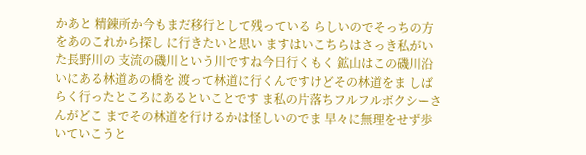かあと 精錬所か今もまだ移行として残っている らしいのでそっちの方をあのこれから探し に行きたいと思い ますはいこちらはさっき私がいた長野川の 支流の磯川という川ですね今日行くもく 鉱山はこの磯川沿いにある林道あの橋を 渡って林道に行くんですけどその林道をま しばらく行ったところにあるといことです ま私の片落ちフルフルボクシーさんがどこ までその林道を行けるかは怪しいのでま 早々に無理をせず歩いていこうと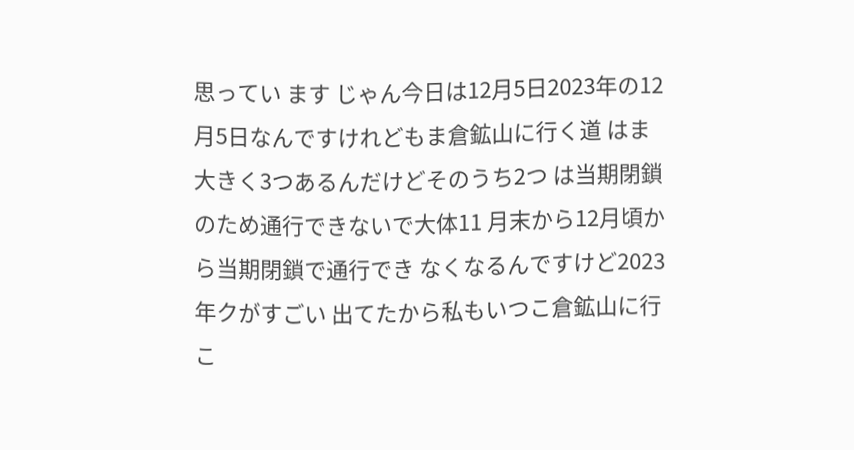思ってい ます じゃん今日は12月5日2023年の12 月5日なんですけれどもま倉鉱山に行く道 はま大きく3つあるんだけどそのうち2つ は当期閉鎖のため通行できないで大体11 月末から12月頃から当期閉鎖で通行でき なくなるんですけど2023年クがすごい 出てたから私もいつこ倉鉱山に行こ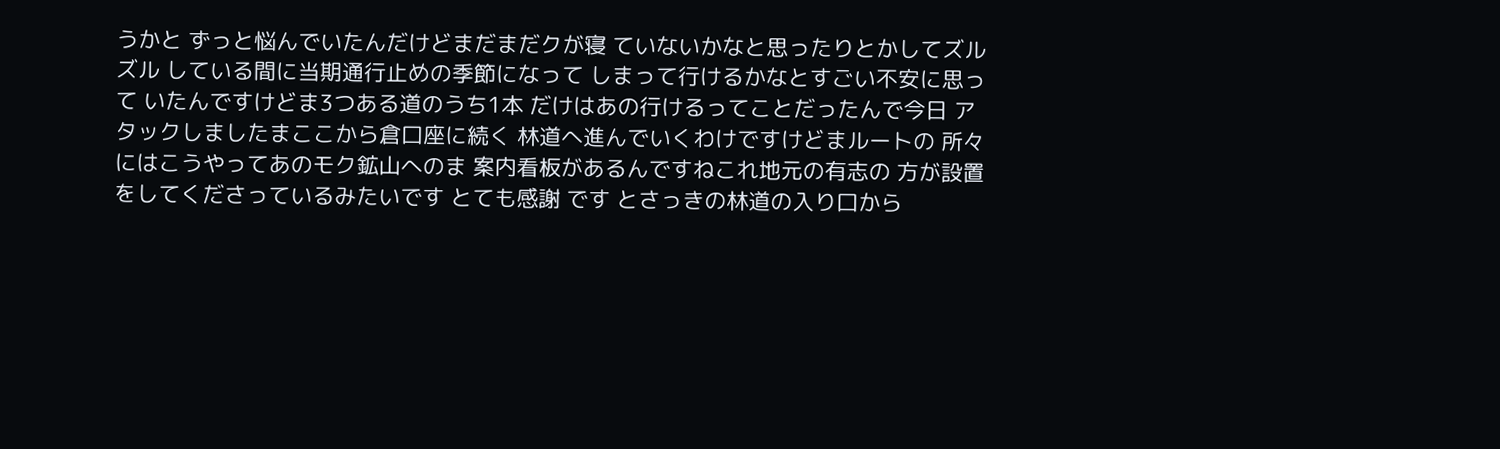うかと ずっと悩んでいたんだけどまだまだクが寝 ていないかなと思ったりとかしてズルズル している間に当期通行止めの季節になって しまって行けるかなとすごい不安に思って いたんですけどま3つある道のうち1本 だけはあの行けるってことだったんで今日 アタックしましたまここから倉口座に続く 林道へ進んでいくわけですけどまルートの 所々にはこうやってあのモク鉱山へのま 案内看板があるんですねこれ地元の有志の 方が設置をしてくださっているみたいです とても感謝 です とさっきの林道の入り口から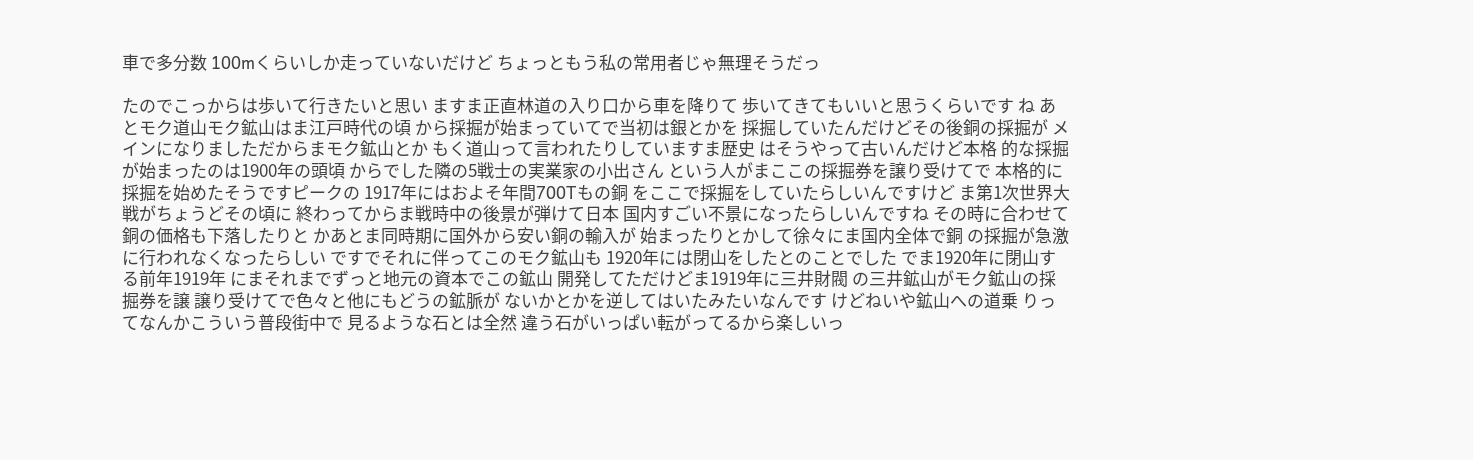車で多分数 100mくらいしか走っていないだけど ちょっともう私の常用者じゃ無理そうだっ

たのでこっからは歩いて行きたいと思い ますま正直林道の入り口から車を降りて 歩いてきてもいいと思うくらいです ね あとモク道山モク鉱山はま江戸時代の頃 から採掘が始まっていてで当初は銀とかを 採掘していたんだけどその後銅の採掘が メインになりましただからまモク鉱山とか もく道山って言われたりしていますま歴史 はそうやって古いんだけど本格 的な採掘が始まったのは1900年の頭頃 からでした隣の5戦士の実業家の小出さん という人がまここの採掘券を譲り受けてで 本格的に採掘を始めたそうですピークの 1917年にはおよそ年間700Tもの銅 をここで採掘をしていたらしいんですけど ま第1次世界大戦がちょうどその頃に 終わってからま戦時中の後景が弾けて日本 国内すごい不景になったらしいんですね その時に合わせて銅の価格も下落したりと かあとま同時期に国外から安い銅の輸入が 始まったりとかして徐々にま国内全体で銅 の採掘が急激に行われなくなったらしい ですでそれに伴ってこのモク鉱山も 1920年には閉山をしたとのことでした でま1920年に閉山する前年1919年 にまそれまでずっと地元の資本でこの鉱山 開発してただけどま1919年に三井財閥 の三井鉱山がモク鉱山の採掘券を譲 譲り受けてで色々と他にもどうの鉱脈が ないかとかを逆してはいたみたいなんです けどねいや鉱山への道乗 りってなんかこういう普段街中で 見るような石とは全然 違う石がいっぱい転がってるから楽しいっ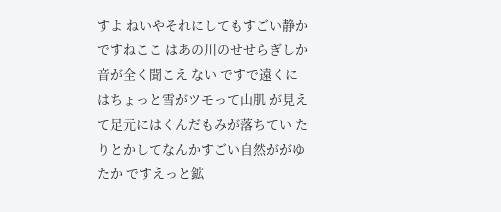すよ ねいやそれにしてもすごい静かですねここ はあの川のせせらぎしか音が全く聞こえ ない ですで遠くにはちょっと雪がツモって山肌 が見えて足元にはくんだもみが落ちてい たりとかしてなんかすごい自然ががゆたか ですえっと鉱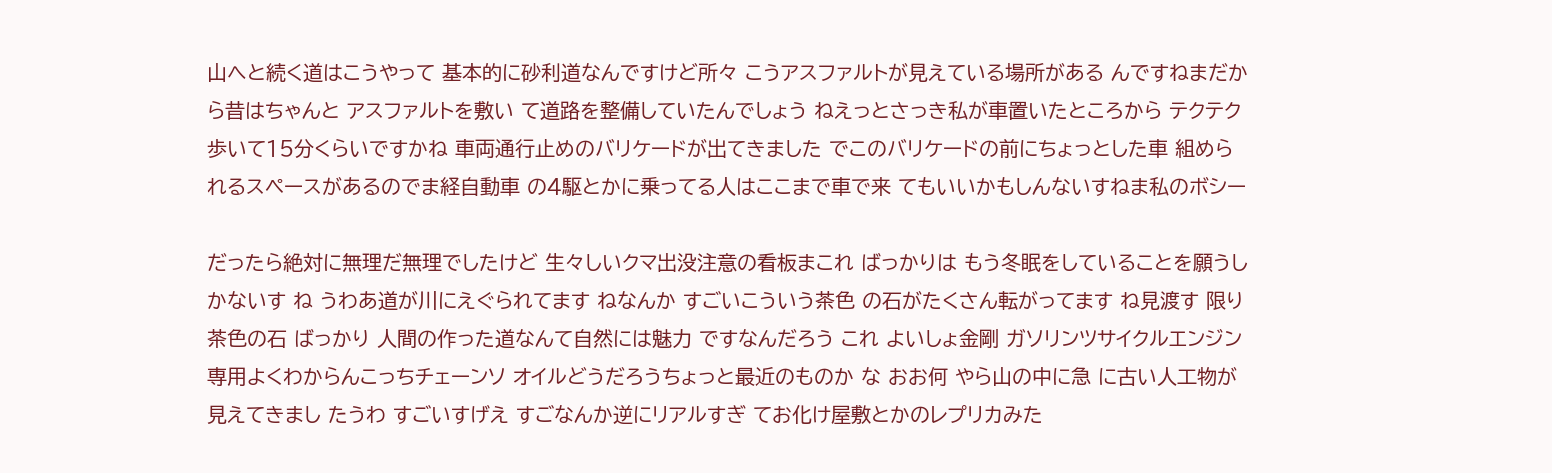山へと続く道はこうやって 基本的に砂利道なんですけど所々 こうアスファルトが見えている場所がある んですねまだから昔はちゃんと アスファルトを敷い て道路を整備していたんでしょう ねえっとさっき私が車置いたところから テクテク歩いて15分くらいですかね 車両通行止めのバリケードが出てきました でこのバリケードの前にちょっとした車 組められるスペースがあるのでま経自動車 の4駆とかに乗ってる人はここまで車で来 てもいいかもしんないすねま私のボシー

だったら絶対に無理だ無理でしたけど 生々しいクマ出没注意の看板まこれ ばっかりは もう冬眠をしていることを願うしかないす ね うわあ道が川にえぐられてます ねなんか すごいこういう茶色 の石がたくさん転がってます ね見渡す 限り茶色の石 ばっかり 人間の作った道なんて自然には魅力 ですなんだろう これ よいしょ金剛 ガソリンツサイクルエンジン 専用よくわからんこっちチェーンソ オイルどうだろうちょっと最近のものか な おお何 やら山の中に急 に古い人工物が見えてきまし たうわ すごいすげえ すごなんか逆にリアルすぎ てお化け屋敷とかのレプリカみた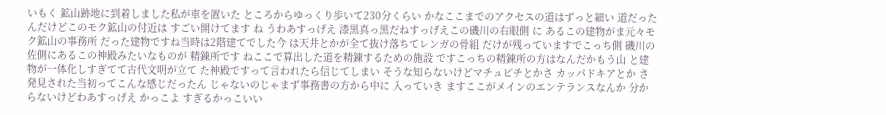いもく 鉱山跡地に到着しました私が車を置いた ところからゆっくり歩いて230分くらい かなここまでのアクセスの道はずっと細い 道だったんだけどこのモク鉱山の付近は すごい開けてます ね うわあすっげえ 漆黒真っ黒だねすっげえこの磯川の右眼側 に あるこの建物がま元々モク鉱山の事務所 だった建物ですね当時は2階建てでした今 は天井とかが全て抜け落ちてレンガの骨組 だけが残っていますでこっち側 磯川の佐側にあるこの神殿みたいなものが 精錬所です ねここで算出した道を精錬するための施設 ですこっちの精錬所の方はなんだかもう山 と建物が一体化しすぎてて古代文明が立て た神殿ですって言われたら信じてしまい そうな知らないけどマチュピチとかさ カッパドキアとか さ発見された当初ってこんな感じだったん じゃないのじゃまず事務書の方から中に 入っていき ますここがメインのエンテランスなんか 分からないけどわあすっげえ かっこよ すぎるかっこいい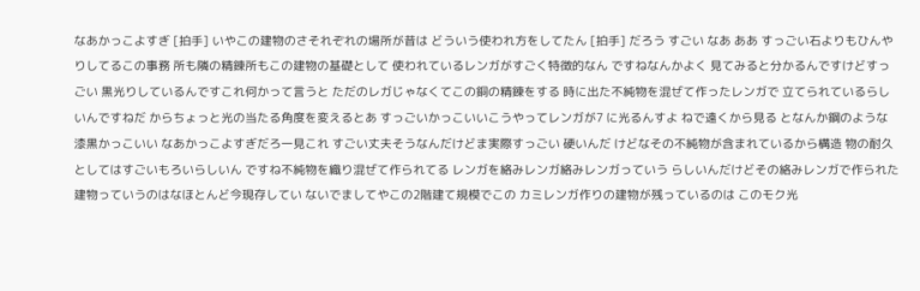なあかっこよすぎ [拍手] いやこの建物のさそれぞれの場所が昔は どういう使われ方をしてたん [拍手] だろう すごい なあ ああ すっごい石よりもひんやりしてるこの事務 所も隣の精錬所もこの建物の基礎として 使われているレンガがすごく特徴的なん ですねなんかよく 見てみると分かるんですけどすっごい 黒光りしているんですこれ何かって言うと ただのレガじゃなくてこの銅の精錬をする 時に出た不純物を混ぜて作ったレンガで 立てられているらしいんですねだ からちょっと光の当たる角度を変えるとあ すっごいかっこいいこうやってレンガが7 に光るんすよ ねで遠くから見る となんか鋼のような 漆黒かっこいい なあかっこよすぎだろ一見これ すごい丈夫そうなんだけどま実際すっごい 硬いんだ けどなその不純物が含まれているから構造 物の耐久としてはすごいもろいらしいん ですね不純物を織り混ぜて作られてる レンガを絡みレンガ絡みレンガっていう らしいんだけどその絡みレンガで作られた 建物っていうのはなほとんど今現存してい ないでましてやこの2階建て規模でこの カミレンガ作りの建物が残っているのは このモク光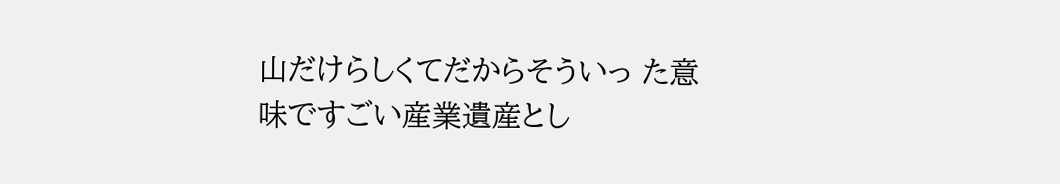山だけらしくてだからそういっ た意味ですごい産業遺産とし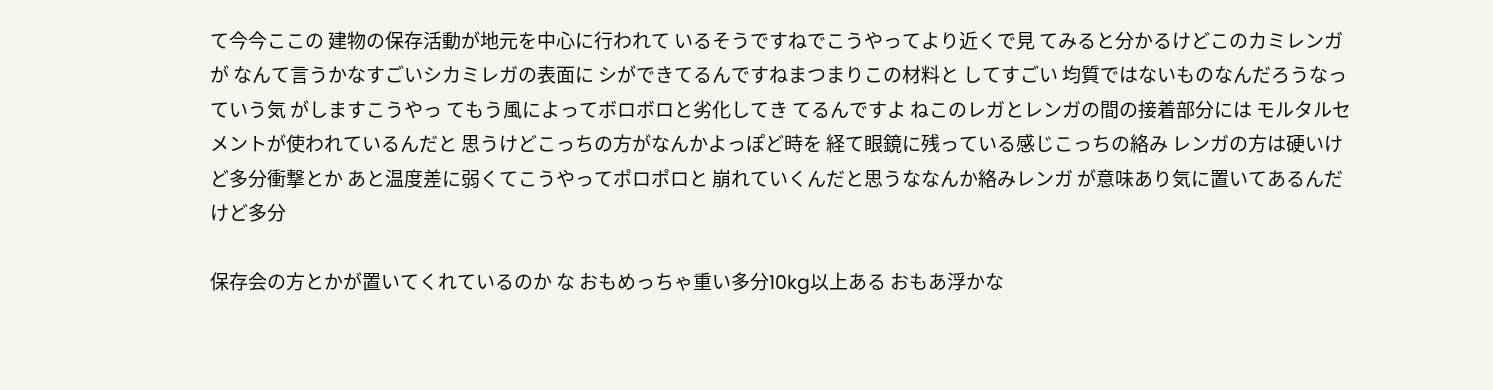て今今ここの 建物の保存活動が地元を中心に行われて いるそうですねでこうやってより近くで見 てみると分かるけどこのカミレンガが なんて言うかなすごいシカミレガの表面に シができてるんですねまつまりこの材料と してすごい 均質ではないものなんだろうなっていう気 がしますこうやっ てもう風によってボロボロと劣化してき てるんですよ ねこのレガとレンガの間の接着部分には モルタルセメントが使われているんだと 思うけどこっちの方がなんかよっぽど時を 経て眼鏡に残っている感じこっちの絡み レンガの方は硬いけど多分衝撃とか あと温度差に弱くてこうやってポロポロと 崩れていくんだと思うななんか絡みレンガ が意味あり気に置いてあるんだけど多分

保存会の方とかが置いてくれているのか な おもめっちゃ重い多分10kg以上ある おもあ浮かな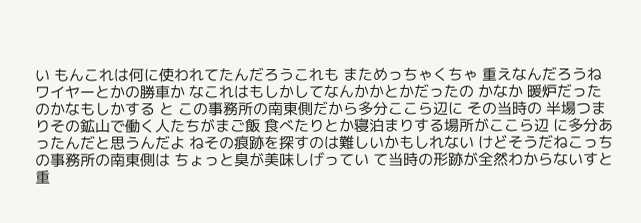い もんこれは何に使われてたんだろうこれも まためっちゃくちゃ 重えなんだろうねワイヤーとかの勝車か なこれはもしかしてなんかかとかだったの かなか 暖炉だったのかなもしかする と この事務所の南東側だから多分ここら辺に その当時の 半場つまりその鉱山で働く人たちがまご飯 食べたりとか寝泊まりする場所がここら辺 に多分あったんだと思うんだよ ねその痕跡を探すのは難しいかもしれない けどそうだねこっちの事務所の南東側は ちょっと臭が美味しげってい て当時の形跡が全然わからないすと重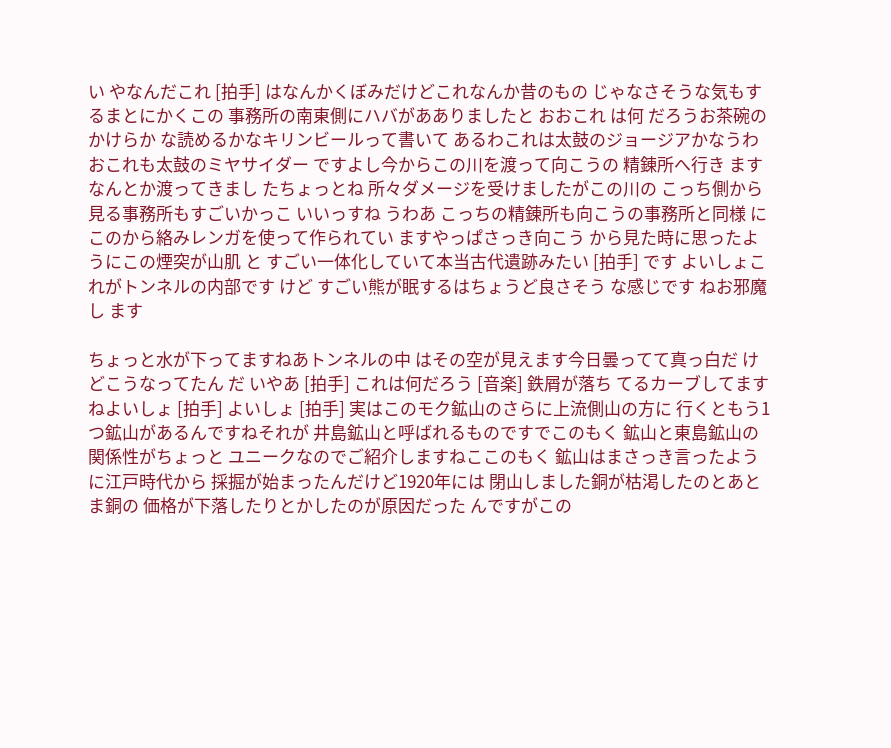い やなんだこれ [拍手] はなんかくぼみだけどこれなんか昔のもの じゃなさそうな気もするまとにかくこの 事務所の南東側にハバがあありましたと おおこれ は何 だろうお茶碗のかけらか な読めるかなキリンビールって書いて あるわこれは太鼓のジョージアかなうわ おこれも太鼓のミヤサイダー ですよし今からこの川を渡って向こうの 精錬所へ行き ます なんとか渡ってきまし たちょっとね 所々ダメージを受けましたがこの川の こっち側から見る事務所もすごいかっこ いいっすね うわあ こっちの精錬所も向こうの事務所と同様 に このから絡みレンガを使って作られてい ますやっぱさっき向こう から見た時に思ったようにこの煙突が山肌 と すごい一体化していて本当古代遺跡みたい [拍手] です よいしょこれがトンネルの内部です けど すごい熊が眠するはちょうど良さそう な感じです ねお邪魔し ます

ちょっと水が下ってますねあトンネルの中 はその空が見えます今日曇ってて真っ白だ けどこうなってたん だ いやあ [拍手] これは何だろう [音楽] 鉄屑が落ち てるカーブしてますねよいしょ [拍手] よいしょ [拍手] 実はこのモク鉱山のさらに上流側山の方に 行くともう1つ鉱山があるんですねそれが 井島鉱山と呼ばれるものですでこのもく 鉱山と東島鉱山の関係性がちょっと ユニークなのでご紹介しますねここのもく 鉱山はまさっき言ったように江戸時代から 採掘が始まったんだけど1920年には 閉山しました銅が枯渇したのとあとま銅の 価格が下落したりとかしたのが原因だった んですがこの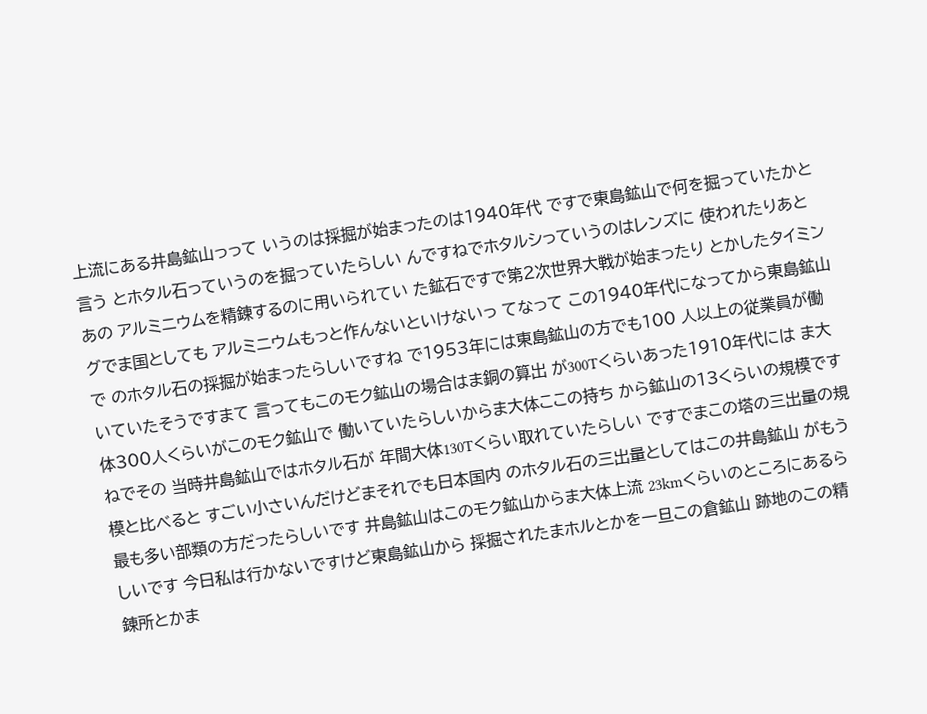上流にある井島鉱山っって いうのは採掘が始まったのは1940年代 ですで東島鉱山で何を掘っていたかと言う とホタル石っていうのを掘っていたらしい んですねでホタルシっていうのはレンズに 使われたりあとあの アルミニウムを精錬するのに用いられてい た鉱石ですで第2次世界大戦が始まったり とかしたタイミングでま国としても アルミニウムもっと作んないといけないっ てなって この1940年代になってから東島鉱山で のホタル石の採掘が始まったらしいですね で1953年には東島鉱山の方でも100 人以上の従業員が働いていたそうですまて 言ってもこのモク鉱山の場合はま銅の算出 が300Tくらいあった1910年代には ま大体300人くらいがこのモク鉱山で 働いていたらしいからま大体ここの持ち から鉱山の13くらいの規模ですねでその 当時井島鉱山ではホタル石が 年間大体130Tくらい取れていたらしい ですでまこの塔の三出量の規模と比べると すごい小さいんだけどまそれでも日本国内 のホタル石の三出量としてはこの井島鉱山 がもう最も多い部類の方だったらしいです 井島鉱山はこのモク鉱山からま大体上流 23kmくらいのところにあるらしいです 今日私は行かないですけど東島鉱山から 採掘されたまホルとかを一旦この倉鉱山 跡地のこの精錬所とかま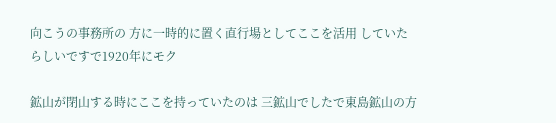向こうの事務所の 方に一時的に置く直行場としてここを活用 していたらしいですで1920年にモク

鉱山が閉山する時にここを持っていたのは 三鉱山でしたで東島鉱山の方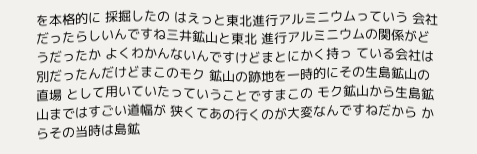を本格的に 採掘したの はえっと東北進行アルミニウムっていう 会社だったらしいんですね三井鉱山と東北 進行アルミニウムの関係がどうだったか よくわかんないんですけどまとにかく持っ ている会社は別だったんだけどまこのモク 鉱山の跡地を一時的にその生島鉱山の直場 として用いていたっていうことですまこの モク鉱山から生島鉱山まではすごい道幅が 狭くてあの行くのが大変なんですねだから からその当時は島鉱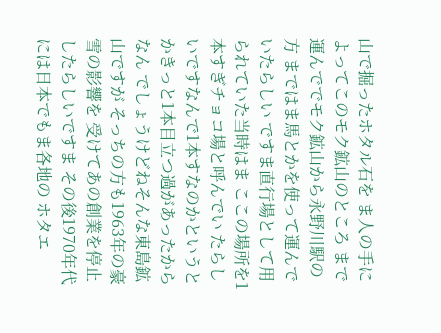山で掘ったホタル石を ま人の手によってこのモク鉱山のところ まで運んででモク鉱山から永野川駅の方 まではま馬とかを使って運んでいたらしい ですま直行場として用られていた当時はま ここの場所を1本すぎチョコ場と呼んでい たらしいですなんで1本すなのかというと かきっと1本目立つ過があったからなん でしょうけどねそんな東島鉱山ですが そっちの方も1963年の豪雪の影響を 受けてあの創業を停止したらしいですま その後1970年代には日本でもま各地の ホタエ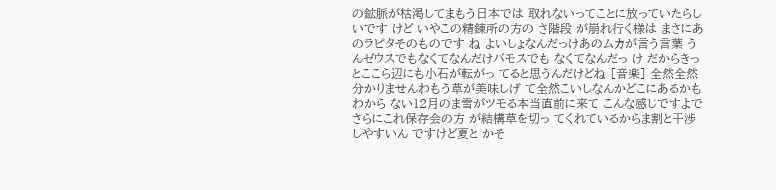の鉱脈が枯渇してまもう日本では 取れないってことに放っていたらしいです けど いやこの精錬所の方の さ階段 が崩れ行く様は まさにあのラピタそのものです ね よいしょなんだっけあのムカが言う言葉 うんゼウスでもなくてなんだけバモスでも なくてなんだっ け だからきっとここら辺にも小石が転がっ てると思うんだけどね [音楽] 全然全然分かりませんわもう草が美味しげ て全然こいしなんかどこにあるかもわから ない12月のま雪がツモる本当直前に来て こんな感じですよでさらにこれ保存会の方 が結構草を切っ てくれているからま割と干渉しやすいん ですけど夏と かそ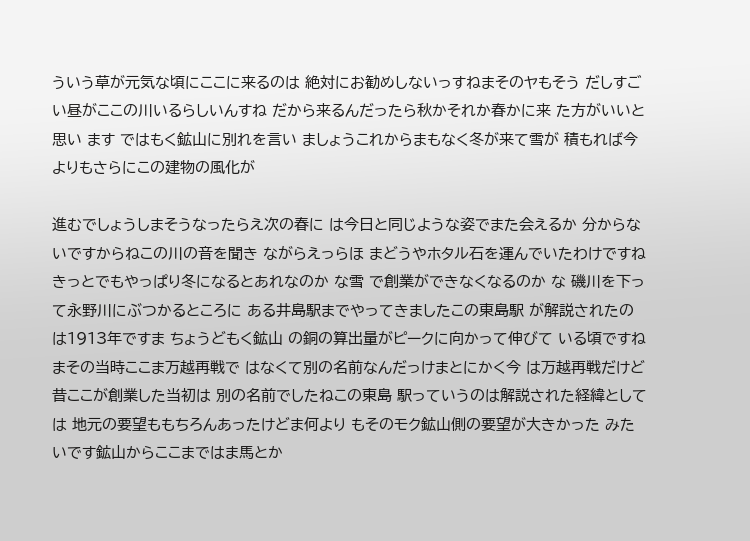ういう草が元気な頃にここに来るのは 絶対にお勧めしないっすねまそのヤもそう だしすごい昼がここの川いるらしいんすね だから来るんだったら秋かそれか春かに来 た方がいいと思い ます ではもく鉱山に別れを言い ましょうこれからまもなく冬が来て雪が 積もれば今よりもさらにこの建物の風化が

進むでしょうしまそうなったらえ次の春に は今日と同じような姿でまた会えるか 分からないですからねこの川の音を聞き ながらえっらほ まどうやホタル石を運んでいたわけですね きっとでもやっぱり冬になるとあれなのか な雪 で創業ができなくなるのか な 磯川を下って永野川にぶつかるところに ある井島駅までやってきましたこの東島駅 が解説されたのは1913年ですま ちょうどもく鉱山 の銅の算出量がピークに向かって伸びて いる頃ですねまその当時ここま万越再戦で はなくて別の名前なんだっけまとにかく今 は万越再戦だけど昔ここが創業した当初は 別の名前でしたねこの東島 駅っていうのは解説された経緯としては 地元の要望ももちろんあったけどま何より もそのモク鉱山側の要望が大きかった みたいです鉱山からここまではま馬とか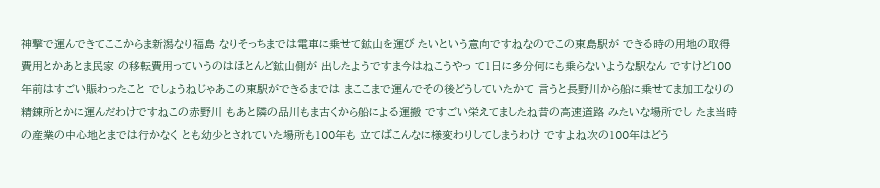神撃で運んできてここからま新潟なり福島 なりそっちまでは電車に乗せて鉱山を運び たいという意向ですねなのでこの東島駅が できる時の用地の取得費用とかあとま民家 の移転費用っていうのはほとんど鉱山側が 出したようですま今はねこうやっ て1日に多分何にも乗らないような駅なん ですけど100年前はすごい賑わったこと でしょうねじゃあこの東駅ができるまでは まここまで運んでその後どうしていたかて 言うと長野川から船に乗せてま加工なりの 精錬所とかに運んだわけですねこの赤野川 もあと隣の品川もま古くから船による運搬 ですごい栄えてましたね昔の高速道路 みたいな場所でし たま当時の産業の中心地とまでは行かなく とも幼少とされていた場所も100年も 立てばこんなに様変わりしてしまうわけ ですよね次の100年はどう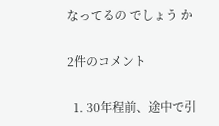なってるの でしょう か

2件のコメント

  1. 30年程前、途中で引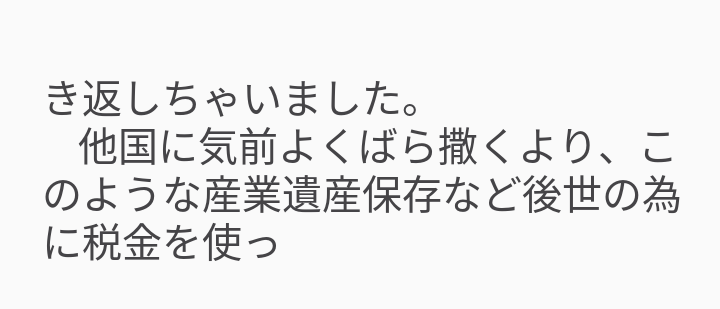き返しちゃいました。
    他国に気前よくばら撒くより、このような産業遺産保存など後世の為に税金を使っ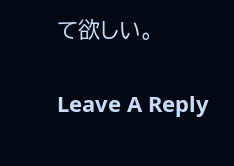て欲しい。

Leave A Reply